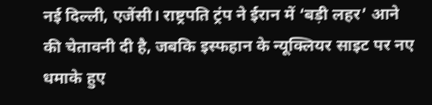नई दिल्ली, एजेंसी। राष्ट्रपति ट्रंप ने ईरान में ‘बड़ी लहर’ आने की चेतावनी दी है, जबकि इस्फहान के न्यूक्लियर साइट पर नए धमाके हुए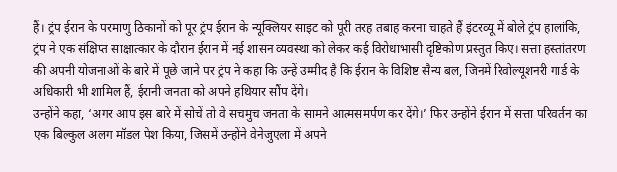हैं। ट्रंप ईरान के परमाणु ठिकानों को पूर ट्रंप ईरान के न्यूक्लियर साइट को पूरी तरह तबाह करना चाहते हैं इंटरव्यू में बोले ट्रंप हालांकि, ट्रंप ने एक संक्षिप्त साक्षात्कार के दौरान ईरान में नई शासन व्यवस्था को लेकर कई विरोधाभासी दृष्टिकोण प्रस्तुत किए। सत्ता हस्तांतरण की अपनी योजनाओं के बारे में पूछे जाने पर ट्रंप ने कहा कि उन्हें उम्मीद है कि ईरान के विशिष्ट सैन्य बल, जिनमें रिवोल्यूशनरी गार्ड के अधिकारी भी शामिल हैं, ईरानी जनता को अपने हथियार सौंप देंगे।
उन्होंने कहा, ‘अगर आप इस बारे में सोचें तो वे सचमुच जनता के सामने आत्मसमर्पण कर देंगे।’ फिर उन्होंने ईरान में सत्ता परिवर्तन का एक बिल्कुल अलग मॉडल पेश किया, जिसमें उन्होंने वेनेजुएला में अपने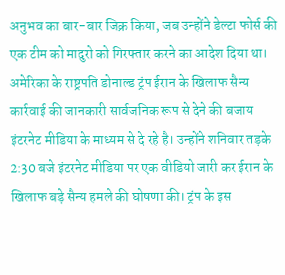अनुभव का बार-बार जिक्र किया, जब उन्होंने डेल्टा फोर्स की एक टीम को मादुरो को गिरफ्तार करने का आदेश दिया था। अमेरिका के राष्ट्रपति डोनाल्ड ट्रंप ईरान के खिलाफ सैन्य कार्रवाई की जानकारी सार्वजनिक रूप से देने की बजाय इंटरनेट मीडिया के माध्यम से दे रहे है। उन्होंने शनिवार तड़के 2:30 बजे इंटरनेट मीडिया पर एक वीडियो जारी कर ईरान के खिलाफ बड़े सैन्य हमले की घोषणा की। ट्रंप के इस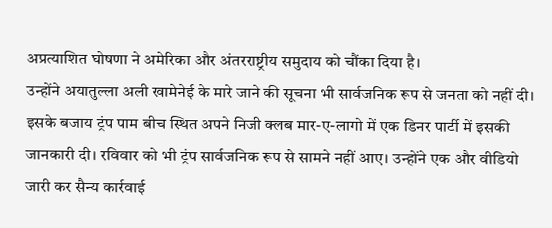अप्रत्याशित घोषणा ने अमेरिका और अंतरराष्ट्रीय समुदाय को चौंका दिया है।
उन्होंने अयातुल्ला अली खामेनेई के मारे जाने की सूचना भी सार्वजनिक रूप से जनता को नहीं दी। इसके बजाय ट्रंप पाम बीच स्थित अपने निजी क्लब मार-ए-लागो में एक डिनर पार्टी में इसकी जानकारी दी। रविवार को भी ट्रंप सार्वजनिक रूप से सामने नहीं आए। उन्होंने एक और वीडियो जारी कर सैन्य कार्रवाई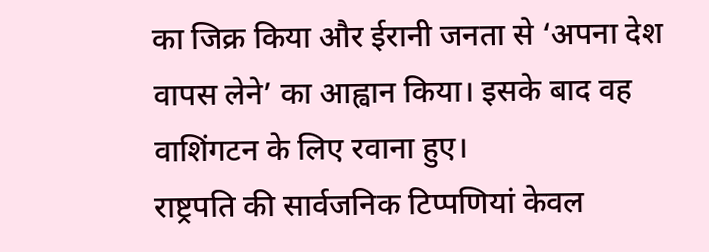का जिक्र किया और ईरानी जनता से ‘अपना देश वापस लेने’ का आह्वान किया। इसके बाद वह वाशिंगटन के लिए रवाना हुए।
राष्ट्रपति की सार्वजनिक टिप्पणियां केवल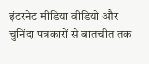इंटरनेट मीडिया वीडियो और चुनिंदा पत्रकारों से बातचीत तक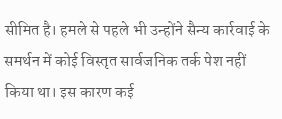सीमित है। हमले से पहले भी उन्होंने सैन्य कार्रवाई के समर्थन में कोई विस्तृत सार्वजनिक तर्क पेश नहीं किया था। इस कारण कई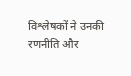विश्लेषकों ने उनकी रणनीति और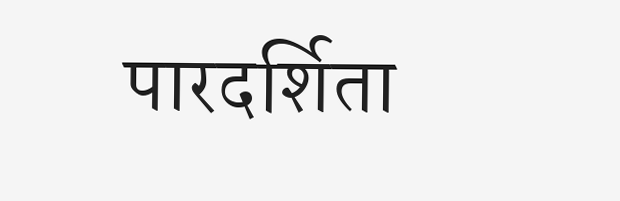पारदर्शिता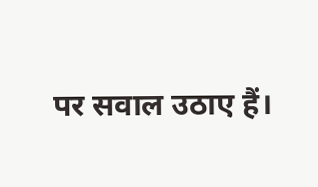पर सवाल उठाए हैं।